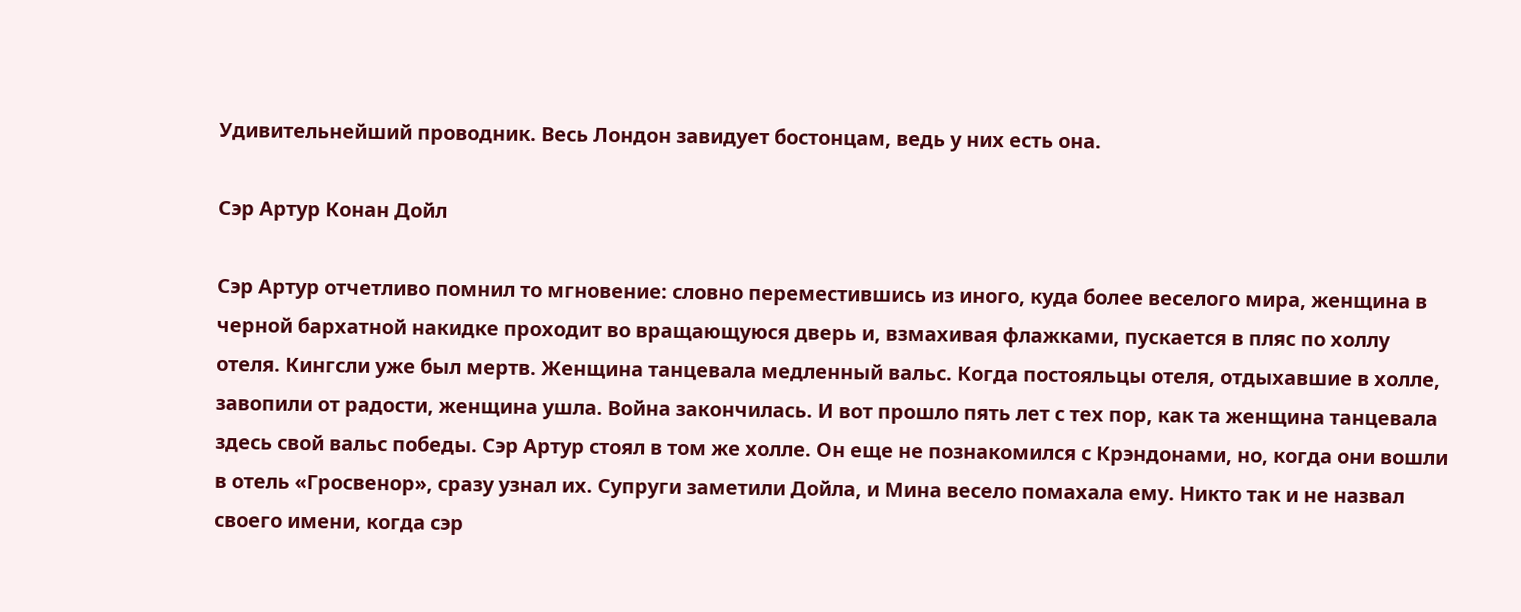Удивительнейший проводник. Весь Лондон завидует бостонцам, ведь у них есть она.

Сэр Артур Конан Дойл

Сэр Артур отчетливо помнил то мгновение: словно переместившись из иного, куда более веселого мира, женщина в черной бархатной накидке проходит во вращающуюся дверь и, взмахивая флажками, пускается в пляс по холлу отеля. Кингсли уже был мертв. Женщина танцевала медленный вальс. Когда постояльцы отеля, отдыхавшие в холле, завопили от радости, женщина ушла. Война закончилась. И вот прошло пять лет с тех пор, как та женщина танцевала здесь свой вальс победы. Сэр Артур стоял в том же холле. Он еще не познакомился с Крэндонами, но, когда они вошли в отель «Гросвенор», сразу узнал их. Супруги заметили Дойла, и Мина весело помахала ему. Никто так и не назвал своего имени, когда сэр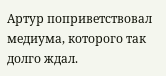Артур поприветствовал медиума, которого так долго ждал.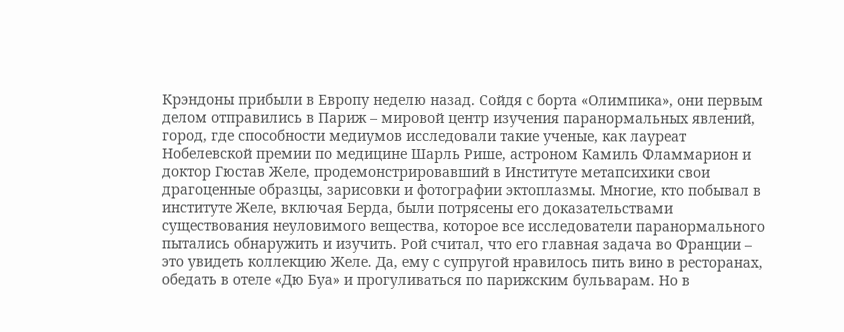Крэндоны прибыли в Европу неделю назад. Сойдя с борта «Олимпика», они первым делом отправились в Париж – мировой центр изучения паранормальных явлений, город, где способности медиумов исследовали такие ученые, как лауреат Нобелевской премии по медицине Шарль Рише, астроном Камиль Фламмарион и доктор Гюстав Желе, продемонстрировавший в Институте метапсихики свои драгоценные образцы, зарисовки и фотографии эктоплазмы. Многие, кто побывал в институте Желе, включая Берда, были потрясены его доказательствами существования неуловимого вещества, которое все исследователи паранормального пытались обнаружить и изучить. Рой считал, что его главная задача во Франции – это увидеть коллекцию Желе. Да, ему с супругой нравилось пить вино в ресторанах, обедать в отеле «Дю Буа» и прогуливаться по парижским бульварам. Но в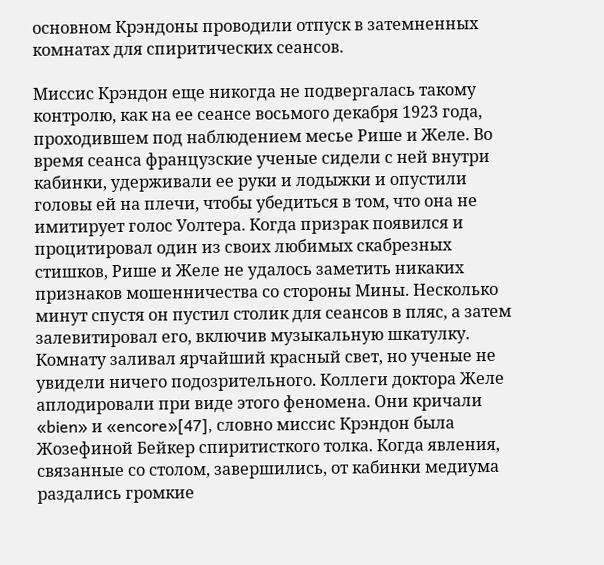основном Крэндоны проводили отпуск в затемненных комнатах для спиритических сеансов.

Миссис Крэндон еще никогда не подвергалась такому контролю, как на ее сеансе восьмого декабря 1923 года, проходившем под наблюдением месье Рише и Желе. Во время сеанса французские ученые сидели с ней внутри кабинки, удерживали ее руки и лодыжки и опустили головы ей на плечи, чтобы убедиться в том, что она не имитирует голос Уолтера. Когда призрак появился и процитировал один из своих любимых скабрезных стишков, Рише и Желе не удалось заметить никаких признаков мошенничества со стороны Мины. Несколько минут спустя он пустил столик для сеансов в пляс, а затем залевитировал его, включив музыкальную шкатулку. Комнату заливал ярчайший красный свет, но ученые не увидели ничего подозрительного. Коллеги доктора Желе аплодировали при виде этого феномена. Они кричали «bien» и «encore»[47], словно миссис Крэндон была Жозефиной Бейкер спиритисткого толка. Когда явления, связанные со столом, завершились, от кабинки медиума раздались громкие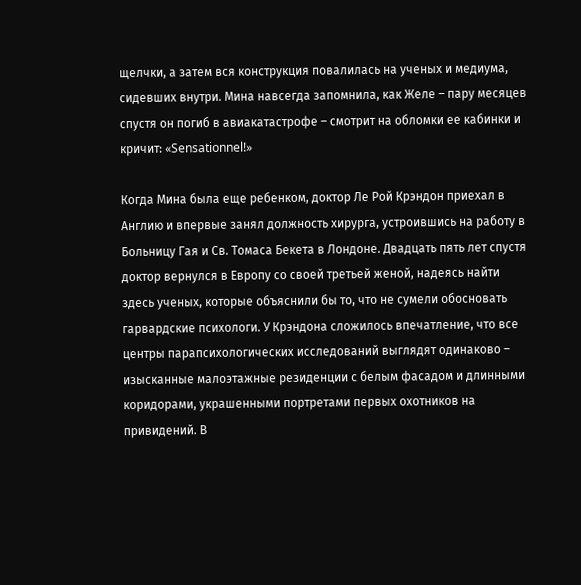щелчки, а затем вся конструкция повалилась на ученых и медиума, сидевших внутри. Мина навсегда запомнила, как Желе – пару месяцев спустя он погиб в авиакатастрофе – смотрит на обломки ее кабинки и кричит: «Sensationnel!»

Когда Мина была еще ребенком, доктор Ле Рой Крэндон приехал в Англию и впервые занял должность хирурга, устроившись на работу в Больницу Гая и Св. Томаса Бекета в Лондоне. Двадцать пять лет спустя доктор вернулся в Европу со своей третьей женой, надеясь найти здесь ученых, которые объяснили бы то, что не сумели обосновать гарвардские психологи. У Крэндона сложилось впечатление, что все центры парапсихологических исследований выглядят одинаково – изысканные малоэтажные резиденции с белым фасадом и длинными коридорами, украшенными портретами первых охотников на привидений. В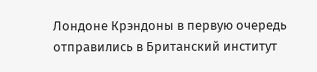Лондоне Крэндоны в первую очередь отправились в Британский институт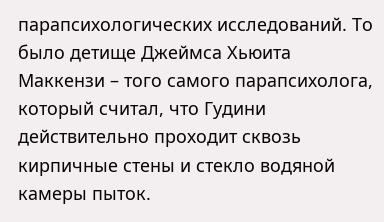парапсихологических исследований. То было детище Джеймса Хьюита Маккензи – того самого парапсихолога, который считал, что Гудини действительно проходит сквозь кирпичные стены и стекло водяной камеры пыток.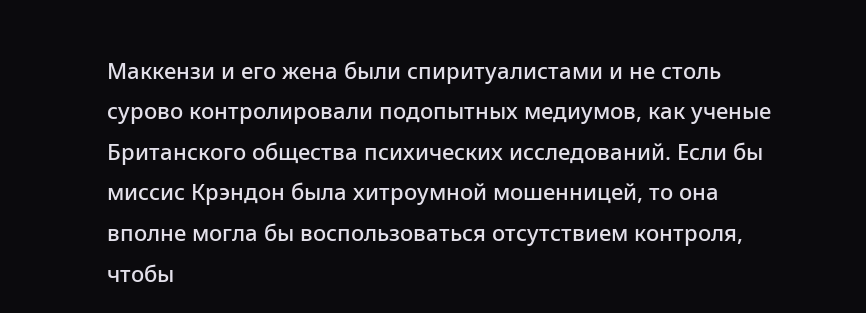Маккензи и его жена были спиритуалистами и не столь сурово контролировали подопытных медиумов, как ученые Британского общества психических исследований. Если бы миссис Крэндон была хитроумной мошенницей, то она вполне могла бы воспользоваться отсутствием контроля, чтобы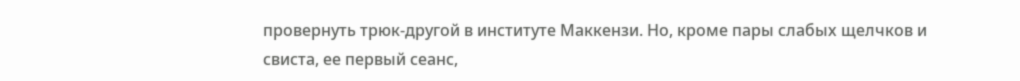провернуть трюк-другой в институте Маккензи. Но, кроме пары слабых щелчков и свиста, ее первый сеанс,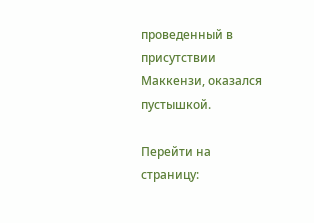проведенный в присутствии Маккензи, оказался пустышкой.

Перейти на страницу: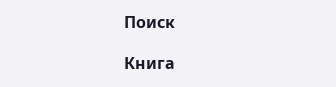Поиск

Книга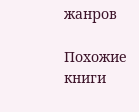жанров

Похожие книги